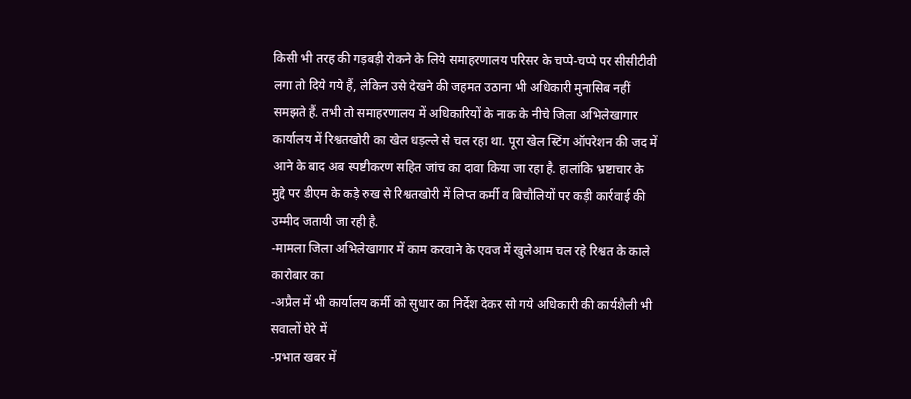किसी भी तरह की गड़बड़ी रोकने के लिये समाहरणालय परिसर के चप्पे-चप्पे पर सीसीटीवी लगा तो दिये गये हैं, लेकिन उसे देखने की जहमत उठाना भी अधिकारी मुनासिब नहीं समझते हैं. तभी तो समाहरणालय में अधिकारियों के नाक के नीचे जिला अभिलेखागार कार्यालय में रिश्वतखोरी का खेल धड़ल्ले से चल रहा था. पूरा खेल स्टिंग ऑपरेशन की जद में आने के बाद अब स्पष्टीकरण सहित जांच का दावा किया जा रहा है. हालांकि भ्रष्टाचार के मुद्दे पर डीएम के कड़े रुख से रिश्वतखोरी में लिप्त कर्मी व बिचौलियों पर कड़ी कार्रवाई की उम्मीद जतायी जा रही है.
-मामला जिला अभिलेखागार में काम करवाने के एवज में खुलेआम चल रहे रिश्वत के काले कारोबार का
-अप्रैल में भी कार्यालय कर्मी को सुधार का निर्देश देकर सो गये अधिकारी की कार्यशैली भी सवालों घेरे में
-प्रभात खबर में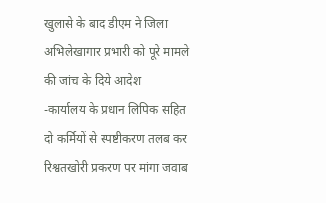खुलासे के बाद डीएम ने जिला अभिलेखागार प्रभारी को पूरे मामले की जांच के दिये आदेश
-कार्यालय के प्रधान लिपिक सहित दो कर्मियों से स्पष्टीकरण तलब कर रिश्वतखोरी प्रकरण पर मांगा जवाब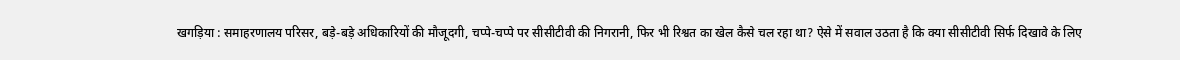खगड़िया : समाहरणालय परिसर, बड़े-बड़े अधिकारियों की मौजूदगी, चप्पे-चप्पे पर सीसीटीवी की निगरानी, फिर भी रिश्वत का खेल कैसे चल रहा था? ऐसे में सवाल उठता है कि क्या सीसीटीवी सिर्फ दिखावे के लिए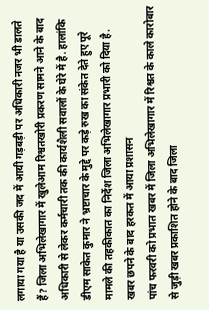लगाया गया है या उसकी जद में आयी गड़बड़ी पर अधिकारी नजर भी डालते हैं? जिला अभिलेखागार में खुलेआम रिश्वतखोरी प्रकरण सामने आने के बाद अधिकारी से लेकर कर्मचारी तक की कार्यशैली सवालों के घेरे में है. हालांकि डीएम साकेत कुमार ने भ्रष्टाचार के मुद्दे पर कड़े रुख का संकेत देते हुए पूरे मामले की तहकीकात का निर्देश जिला अभिलेखागार प्रभारी को दिया है.
खबर छपने के बाद हरकत में आया प्रशासन
पांच फरवरी को प्रभात खबर में जिला अभिलेखागार में रिश्वत के काले कारोबार से जुड़ी खबर प्रकाशित होने के बाद जिला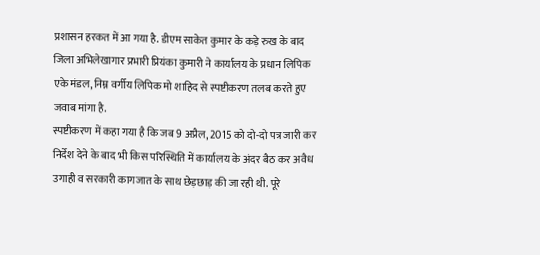प्रशासन हरकत में आ गया है. डीएम साकेत कुमार के कड़े रुख के बाद जिला अभिलेखागार प्रभारी प्रियंका कुमारी ने कार्यालय के प्रधान लिपिक एके मंडल, निम्न वर्गीय लिपिक मो शाहिद से स्पष्टीकरण तलब करते हुए जवाब मांगा है.
स्पष्टीकरण में कहा गया है कि जब 9 अप्रैल, 2015 को दो-दो पत्र जारी कर निर्देश देने के बाद भी किस परिस्थिति में कार्यालय के अंदर बैठ कर अवैध उगाही व सरकारी कागजात के साथ छेड़छाड़ की जा रही थी. पूरे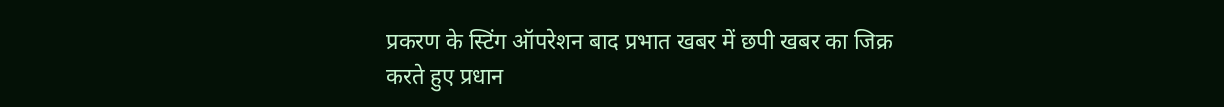प्रकरण के स्टिंग ऑपरेशन बाद प्रभात खबर में छपी खबर का जिक्र करते हुए प्रधान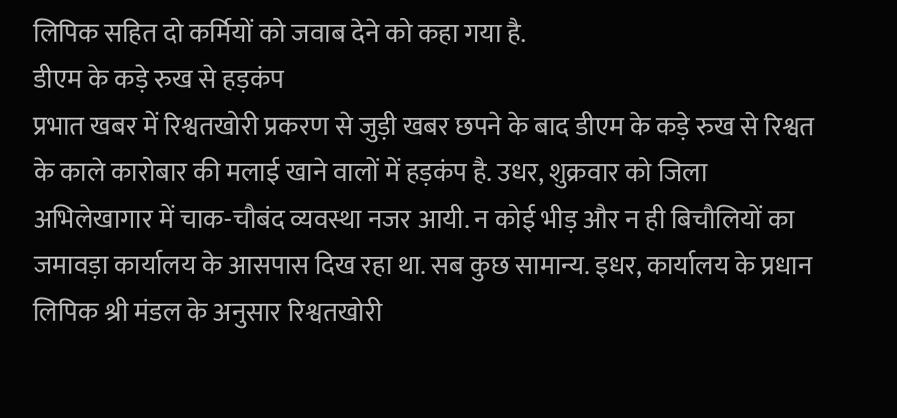लिपिक सहित दो कर्मियों को जवाब देने को कहा गया है.
डीएम के कड़े रुख से हड़कंप
प्रभात खबर में रिश्वतखोरी प्रकरण से जुड़ी खबर छपने के बाद डीएम के कड़े रुख से रिश्वत के काले कारोबार की मलाई खाने वालों में हड़कंप है. उधर, शुक्रवार को जिला अभिलेखागार में चाक-चौबंद व्यवस्था नजर आयी. न कोई भीड़ और न ही बिचौलियों का जमावड़ा कार्यालय के आसपास दिख रहा था. सब कुछ सामान्य. इधर, कार्यालय के प्रधान लिपिक श्री मंडल के अनुसार रिश्वतखोरी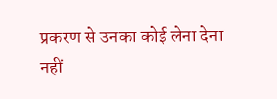प्रकरण से उनका कोई लेना देना नहीं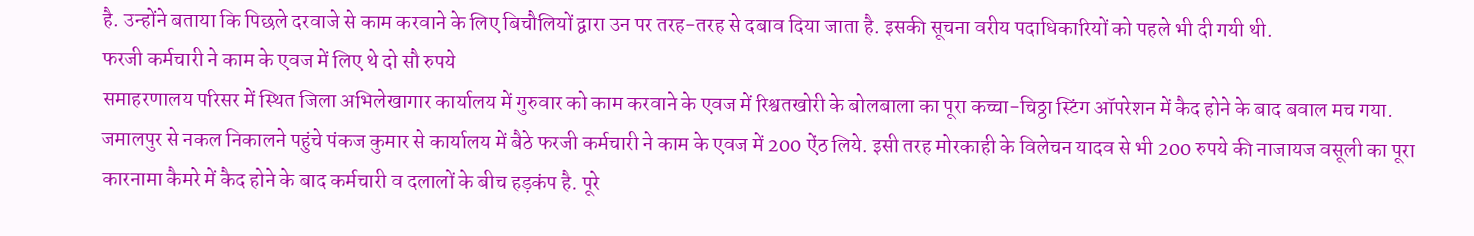है. उन्होंने बताया कि पिछले दरवाजे से काम करवाने के लिए बिचौलियों द्वारा उन पर तरह-तरह से दबाव दिया जाता है. इसकी सूचना वरीय पदाधिकारियों को पहले भी दी गयी थी.
फरजी कर्मचारी ने काम के एवज में लिए थे दो सौ रुपये
समाहरणालय परिसर में स्थित जिला अभिलेखागार कार्यालय में गुरुवार को काम करवाने के एवज में रिश्वतखोरी के बोलबाला का पूरा कच्चा-चिठ्ठा स्टिंग ऑपरेशन में कैद होने के बाद बवाल मच गया.
जमालपुर से नकल निकालने पहुंचे पंकज कुमार से कार्यालय में बैठे फरजी कर्मचारी ने काम के एवज में 200 ऐंठ लिये. इसी तरह मोरकाही के विलेचन यादव से भी 200 रुपये की नाजायज वसूली का पूरा कारनामा कैमरे में कैद होने के बाद कर्मचारी व दलालों के बीच हड़कंप है. पूरे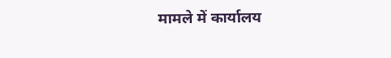मामले में कार्यालय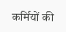कर्मियों की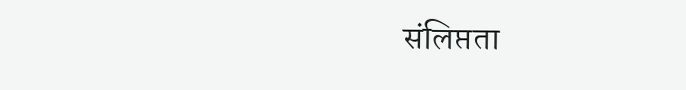संलिप्तता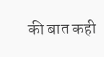की बात कही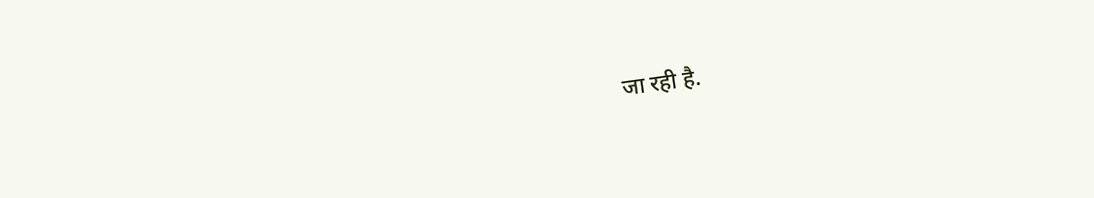जा रही है.